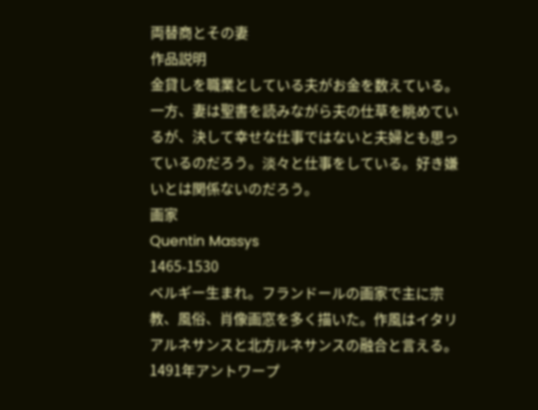両替商とその妻
作品説明
金貸しを職業としている夫がお金を数えている。一方、妻は聖書を読みながら夫の仕草を眺めているが、決して幸せな仕事ではないと夫婦とも思っているのだろう。淡々と仕事をしている。好き嫌いとは関係ないのだろう。
画家
Quentin Massys
1465-1530
ベルギー生まれ。フランドールの画家で主に宗教、風俗、肖像画窓を多く描いた。作風はイタリアルネサンスと北方ルネサンスの融合と言える。1491年アントワープ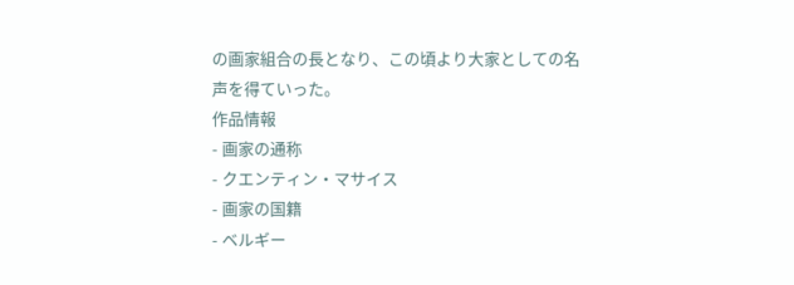の画家組合の長となり、この頃より大家としての名声を得ていった。
作品情報
- 画家の通称
- クエンティン・マサイス
- 画家の国籍
- ベルギー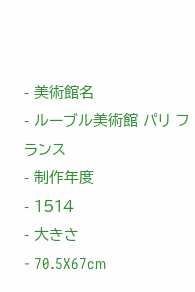- 美術館名
- ルーブル美術館 パリ フランス
- 制作年度
- 1514
- 大きさ
- 70.5X67cm